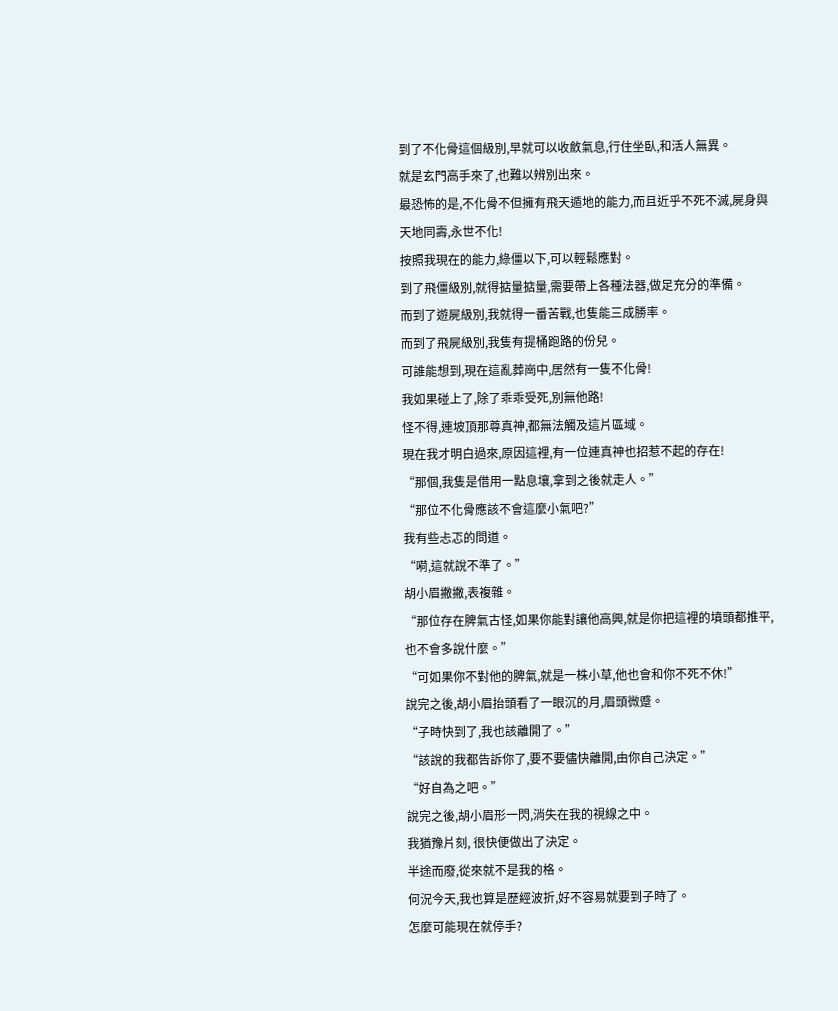到了不化骨這個級別,早就可以收斂氣息,行住坐臥,和活人無異。
就是玄門高手來了,也難以辨別出來。
最恐怖的是,不化骨不但擁有飛天遁地的能力,而且近乎不死不滅,屍身與天地同壽,永世不化!
按照我現在的能力,綠僵以下,可以輕鬆應對。
到了飛僵級別,就得掂量掂量,需要帶上各種法器,做足充分的準備。
而到了遊屍級別,我就得一番苦戰,也隻能三成勝率。
而到了飛屍級別,我隻有提桶跑路的份兒。
可誰能想到,現在這亂葬崗中,居然有一隻不化骨!
我如果碰上了,除了乖乖受死,別無他路!
怪不得,連坡頂那尊真神,都無法觸及這片區域。
現在我才明白過來,原因這裡,有一位連真神也招惹不起的存在!
“那個,我隻是借用一點息壤,拿到之後就走人。”
“那位不化骨應該不會這麼小氣吧?”
我有些忐忑的問道。
“嗬,這就說不準了。”
胡小眉撇撇,表複雜。
“那位存在脾氣古怪,如果你能對讓他高興,就是你把這裡的墳頭都推平,也不會多說什麼。”
“可如果你不對他的脾氣,就是一株小草,他也會和你不死不休!”
說完之後,胡小眉抬頭看了一眼沉的月,眉頭微蹙。
“子時快到了,我也該離開了。”
“該說的我都告訴你了,要不要儘快離開,由你自己決定。”
“好自為之吧。”
說完之後,胡小眉形一閃,消失在我的視線之中。
我猶豫片刻, 很快便做出了決定。
半途而廢,從來就不是我的格。
何況今天,我也算是歷經波折,好不容易就要到子時了。
怎麼可能現在就停手?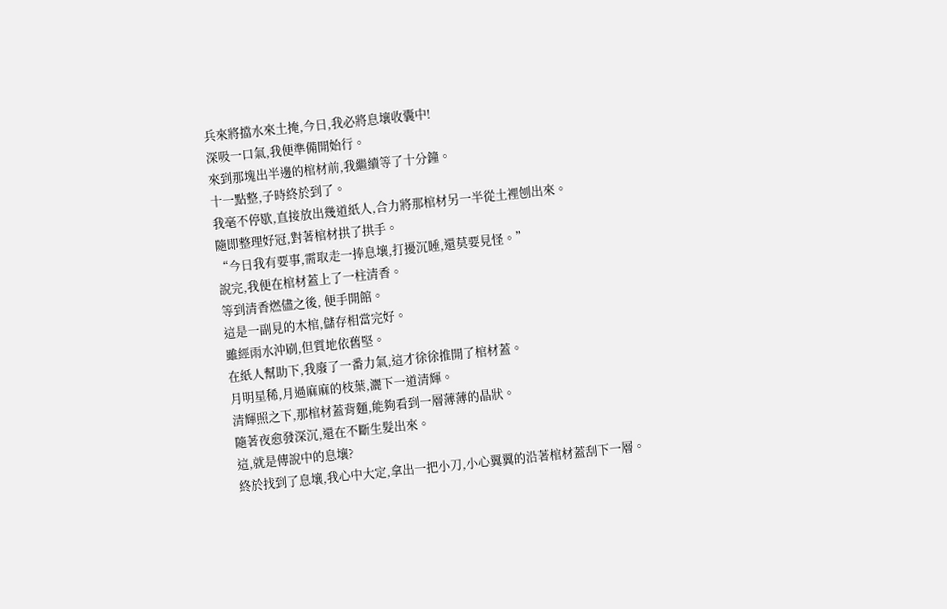兵來將擋水來土掩,今日,我必將息壤收囊中!
深吸一口氣,我便準備開始行。
來到那塊出半邊的棺材前,我繼續等了十分鐘。
十一點整,子時終於到了。
我毫不停歇,直接放出幾道紙人,合力將那棺材另一半從土裡刨出來。
隨即整理好冠,對著棺材拱了拱手。
“今日我有要事,需取走一捧息壤,打擾沉睡,還莫要見怪。”
說完,我便在棺材蓋上了一柱清香。
等到清香燃儘之後, 便手開館。
這是一副見的木棺,儲存相當完好。
雖經雨水沖刷,但質地依舊堅。
在紙人幫助下,我廢了一番力氣,這才徐徐推開了棺材蓋。
月明星稀,月過麻麻的枝葉,灑下一道清輝。
清輝照之下,那棺材蓋背麵,能夠看到一層薄薄的晶狀。
隨著夜愈發深沉,還在不斷生髮出來。
這,就是傳說中的息壤?
終於找到了息壤,我心中大定,拿出一把小刀,小心翼翼的沿著棺材蓋刮下一層。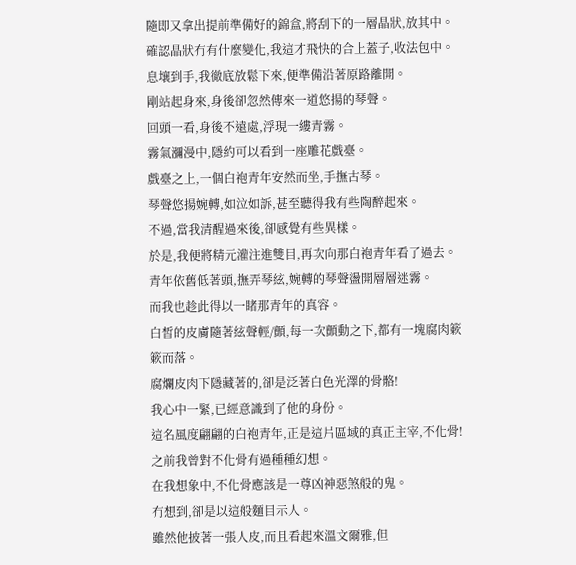隨即又拿出提前準備好的錦盒,將刮下的一層晶狀,放其中。
確認晶狀冇有什麼變化,我這才飛快的合上蓋子,收法包中。
息壤到手,我徹底放鬆下來,便準備沿著原路離開。
剛站起身來,身後卻忽然傳來一道悠揚的琴聲。
回頭一看,身後不遠處,浮現一縷青霧。
霧氣瀰漫中,隱約可以看到一座雕花戲臺。
戲臺之上,一個白袍青年安然而坐,手撫古琴。
琴聲悠揚婉轉,如泣如訴,甚至聽得我有些陶醉起來。
不過,當我清醒過來後,卻感覺有些異樣。
於是,我便將精元灌注進雙目,再次向那白袍青年看了過去。
青年依舊低著頭,撫弄琴絃,婉轉的琴聲盪開層層迷霧。
而我也趁此得以一睹那青年的真容。
白皙的皮膚隨著絃聲輕/顫,每一次顫動之下,都有一塊腐肉簌簌而落。
腐爛皮肉下隱藏著的,卻是泛著白色光澤的骨骼!
我心中一緊,已經意識到了他的身份。
這名風度翩翩的白袍青年,正是這片區域的真正主宰,不化骨!
之前我曾對不化骨有過種種幻想。
在我想象中,不化骨應該是一尊凶神惡煞般的鬼。
冇想到,卻是以這般麵目示人。
雖然他披著一張人皮,而且看起來溫文爾雅,但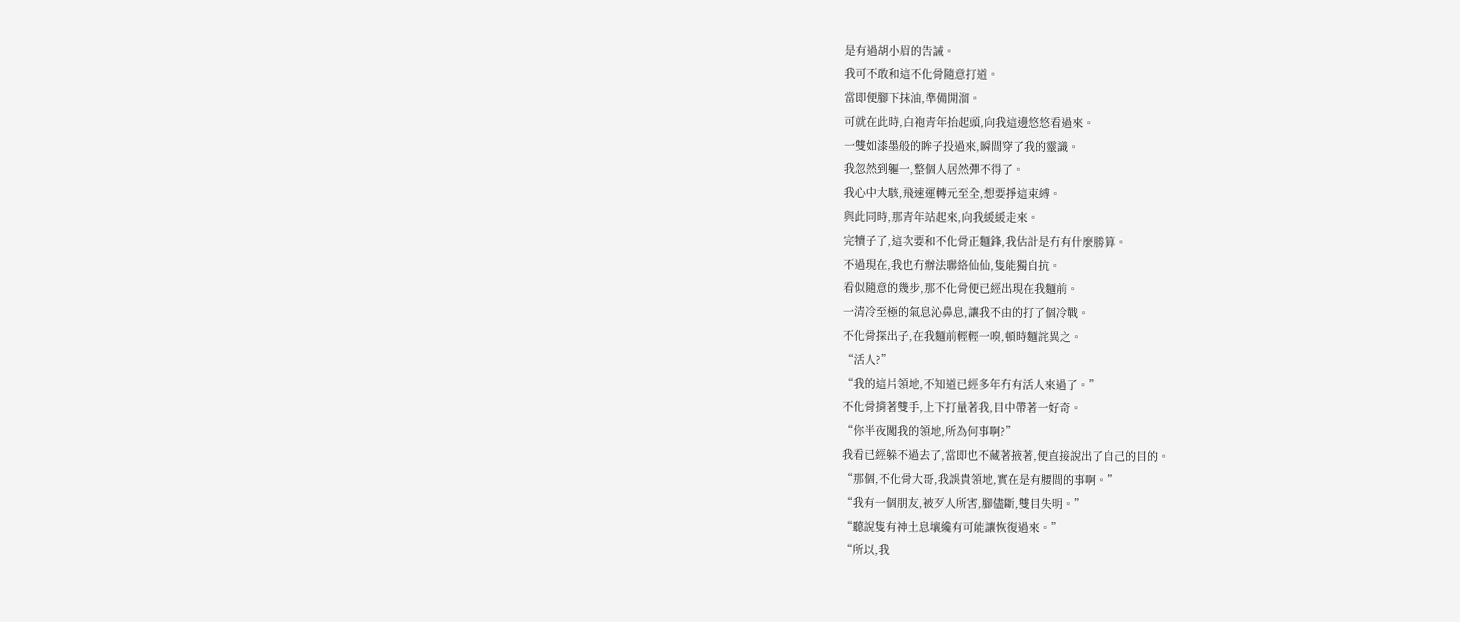是有過胡小眉的告誡。
我可不敢和這不化骨隨意打道。
當即便腳下抹油,準備開溜。
可就在此時,白袍青年抬起頭,向我這邊悠悠看過來。
一雙如漆墨般的眸子投過來,瞬間穿了我的靈識。
我忽然到軀一,整個人居然彈不得了。
我心中大駭,飛速運轉元至全,想要掙這束縛。
與此同時,那青年站起來,向我緩緩走來。
完犢子了,這次要和不化骨正麵鋒,我估計是冇有什麼勝算。
不過現在,我也冇辦法聯絡仙仙,隻能獨自抗。
看似隨意的幾步,那不化骨便已經出現在我麵前。
一清冷至極的氣息沁鼻息,讓我不由的打了個冷戰。
不化骨探出子,在我麵前輕輕一嗅,頓時麵詫異之。
“活人?”
“我的這片領地,不知道已經多年冇有活人來過了。”
不化骨揹著雙手,上下打量著我,目中帶著一好奇。
“你半夜闖我的領地,所為何事啊?”
我看已經躲不過去了,當即也不藏著掖著,便直接說出了自己的目的。
“那個,不化骨大哥,我誤貴領地,實在是有腰間的事啊。”
“我有一個朋友,被歹人所害,腳儘斷,雙目失明。”
“聽說隻有神土息壤纔有可能讓恢復過來。”
“所以,我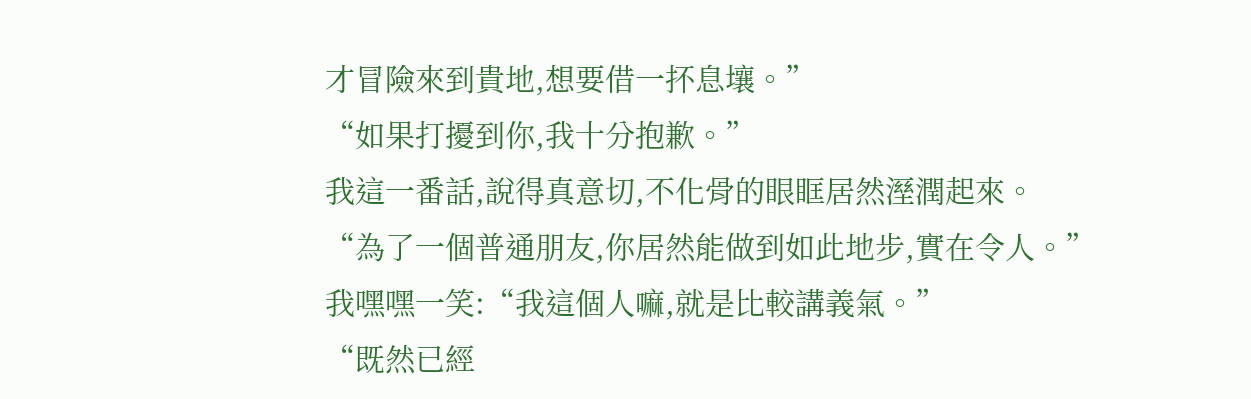才冒險來到貴地,想要借一抔息壤。”
“如果打擾到你,我十分抱歉。”
我這一番話,說得真意切,不化骨的眼眶居然溼潤起來。
“為了一個普通朋友,你居然能做到如此地步,實在令人。”
我嘿嘿一笑:“我這個人嘛,就是比較講義氣。”
“既然已經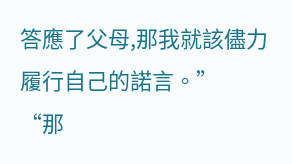答應了父母,那我就該儘力履行自己的諾言。”
“那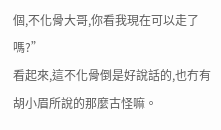個,不化骨大哥,你看我現在可以走了嗎?”
看起來,這不化骨倒是好說話的,也冇有胡小眉所說的那麼古怪嘛。